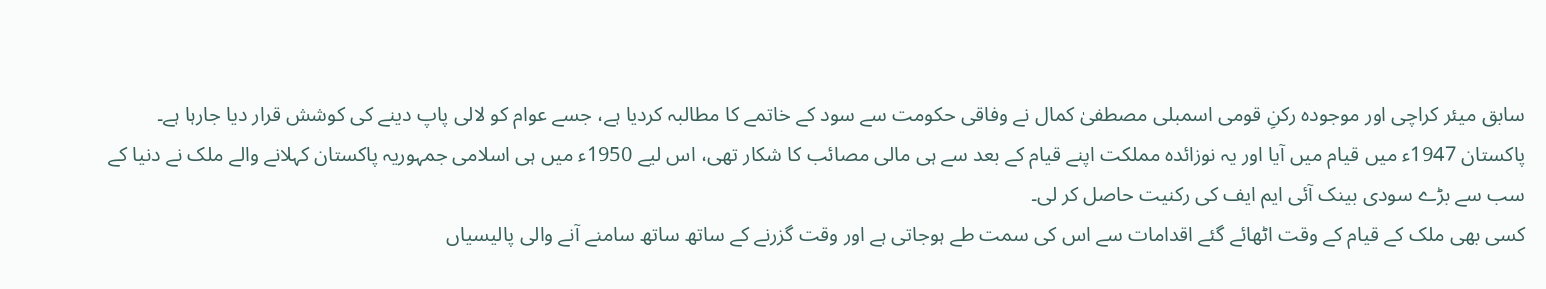سابق میئر کراچی اور موجودہ رکنِ قومی اسمبلی مصطفیٰ کمال نے وفاقی حکومت سے سود کے خاتمے کا مطالبہ کردیا ہے، جسے عوام کو لالی پاپ دینے کی کوشش قرار دیا جارہا ہے۔
پاکستان 1947ء میں قیام میں آیا اور یہ نوزائدہ مملکت اپنے قیام کے بعد سے ہی مالی مصائب کا شکار تھی، اس لیے 1950ء میں ہی اسلامی جمہوریہ پاکستان کہلانے والے ملک نے دنیا کے سب سے بڑے سودی بینک آئی ایم ایف کی رکنیت حاصل کر لی۔
کسی بھی ملک کے قیام کے وقت اٹھائے گئے اقدامات سے اس کی سمت طے ہوجاتی ہے اور وقت گزرنے کے ساتھ ساتھ سامنے آنے والی پالیسیاں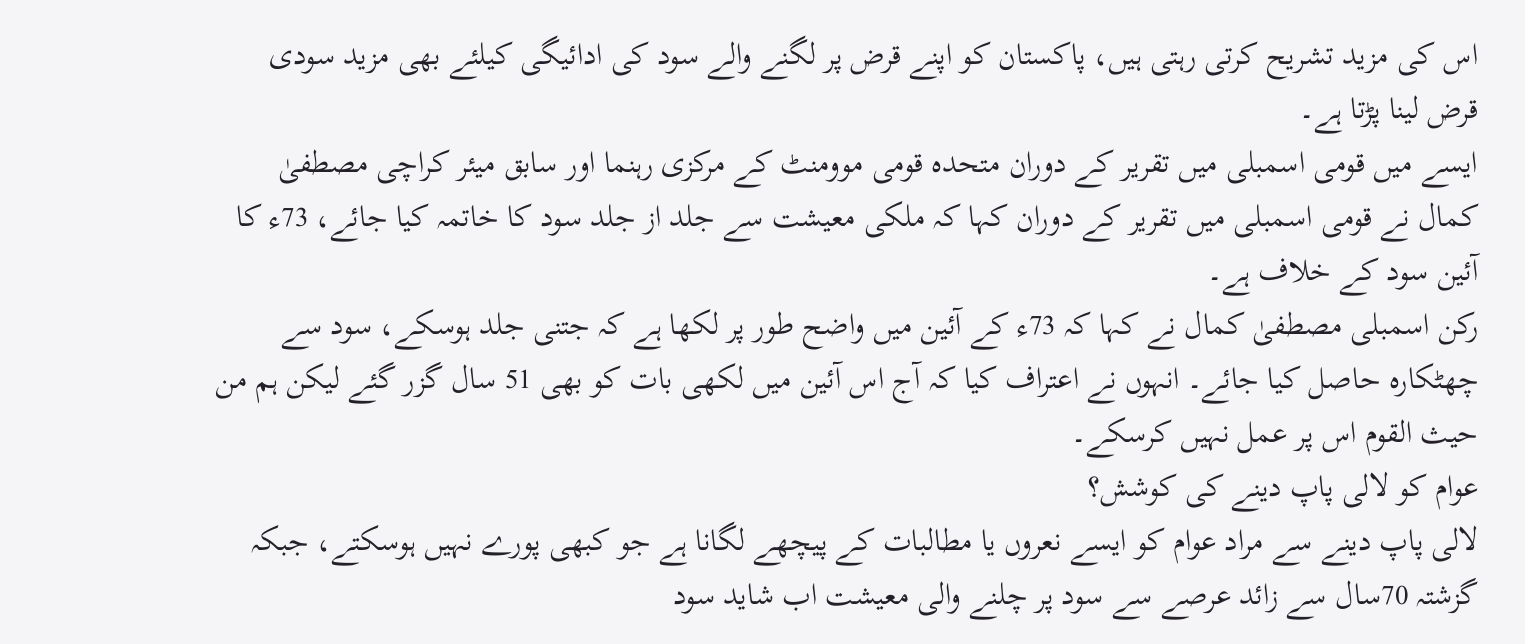اس کی مزید تشریح کرتی رہتی ہیں، پاکستان کو اپنے قرض پر لگنے والے سود کی ادائیگی کیلئے بھی مزید سودی قرض لینا پڑتا ہے۔
ایسے میں قومی اسمبلی میں تقریر کے دوران متحدہ قومی موومنٹ کے مرکزی رہنما اور سابق میئر کراچی مصطفیٰ کمال نے قومی اسمبلی میں تقریر کے دوران کہا کہ ملکی معیشت سے جلد از جلد سود کا خاتمہ کیا جائے، 73ء کا آئین سود کے خلاف ہے۔
رکن اسمبلی مصطفیٰ کمال نے کہا کہ 73ء کے آئین میں واضح طور پر لکھا ہے کہ جتنی جلد ہوسکے، سود سے چھٹکارہ حاصل کیا جائے۔ انہوں نے اعتراف کیا کہ آج اس آئین میں لکھی بات کو بھی 51 سال گزر گئے لیکن ہم من حیث القوم اس پر عمل نہیں کرسکے۔
عوام کو لالی پاپ دینے کی کوشش؟
لالی پاپ دینے سے مراد عوام کو ایسے نعروں یا مطالبات کے پیچھے لگانا ہے جو کبھی پورے نہیں ہوسکتے، جبکہ گزشتہ 70سال سے زائد عرصے سے سود پر چلنے والی معیشت اب شاید سود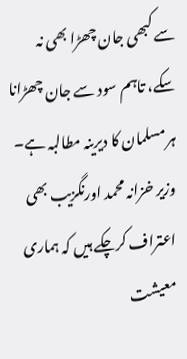سے کبھی جان چھڑا بھی نہ سکے، تاہم سود سے جان چھڑانا ہر مسلمان کا دیرینہ مطالبہ ہے۔
وزیر خزانہ محمد اورنگزیب بھی اعتراف کرچکے ہیں کہ ہماری معیشت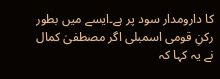کا دارومدار سود پر ہے۔ایسے میں بطور رکنِ قومی اسمبلی اگر مصطفیٰ کمال نے یہ کہا کہ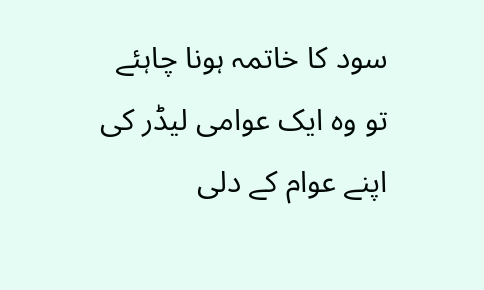سود کا خاتمہ ہونا چاہئے تو وہ ایک عوامی لیڈر کی اپنے عوام کے دلی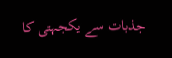جذبات سے یکجہتی کا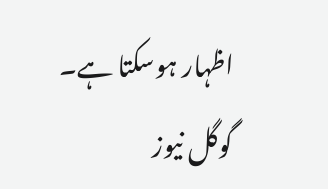اظہار ہوسکتا ہے۔
گوگل نیوز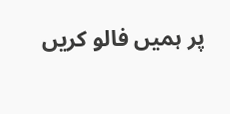پر ہمیں فالو کریں